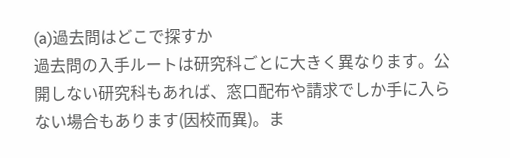(a)過去問はどこで探すか
過去問の入手ルートは研究科ごとに大きく異なります。公開しない研究科もあれば、窓口配布や請求でしか手に入らない場合もあります(因校而異)。ま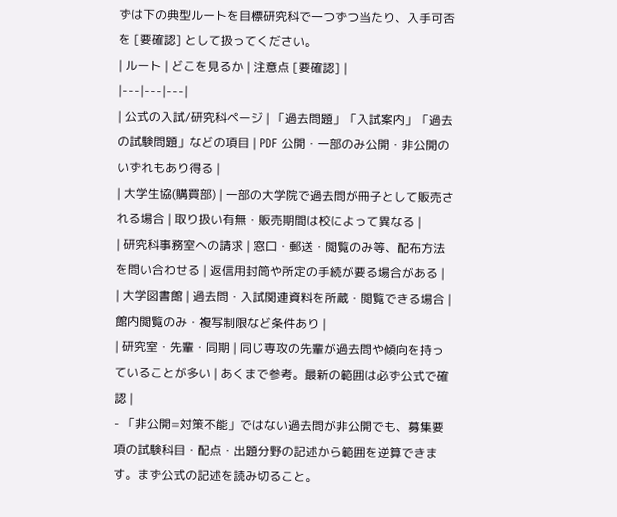ずは下の典型ルートを目標研究科で一つずつ当たり、入手可否を [要確認] として扱ってください。
| ルート | どこを見るか | 注意点 [要確認] |
|---|---|---|
| 公式の入試/研究科ページ | 「過去問題」「入試案内」「過去の試験問題」などの項目 | PDF 公開・一部のみ公開・非公開のいずれもあり得る |
| 大学生協(購買部) | 一部の大学院で過去問が冊子として販売される場合 | 取り扱い有無・販売期間は校によって異なる |
| 研究科事務室への請求 | 窓口・郵送・閲覧のみ等、配布方法を問い合わせる | 返信用封筒や所定の手続が要る場合がある |
| 大学図書館 | 過去問・入試関連資料を所蔵・閲覧できる場合 | 館内閲覧のみ・複写制限など条件あり |
| 研究室・先輩・同期 | 同じ専攻の先輩が過去問や傾向を持っていることが多い | あくまで参考。最新の範囲は必ず公式で確認 |
- 「非公開=対策不能」ではない過去問が非公開でも、募集要項の試験科目・配点・出題分野の記述から範囲を逆算できます。まず公式の記述を読み切ること。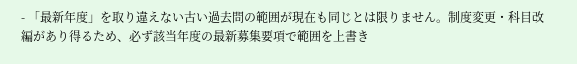- 「最新年度」を取り違えない古い過去問の範囲が現在も同じとは限りません。制度変更・科目改編があり得るため、必ず該当年度の最新募集要項で範囲を上書き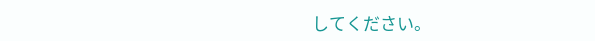してください。